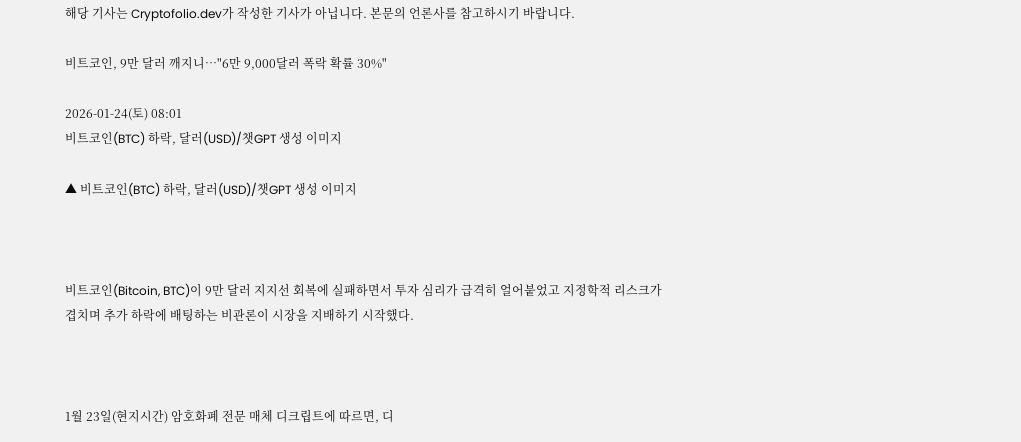해당 기사는 Cryptofolio.dev가 작성한 기사가 아닙니다. 본문의 언론사를 참고하시기 바랍니다.

비트코인, 9만 달러 깨지니…"6만 9,000달러 폭락 확률 30%"

2026-01-24(토) 08:01
비트코인(BTC) 하락, 달러(USD)/챗GPT 생성 이미지

▲ 비트코인(BTC) 하락, 달러(USD)/챗GPT 생성 이미지



비트코인(Bitcoin, BTC)이 9만 달러 지지선 회복에 실패하면서 투자 심리가 급격히 얼어붙었고 지정학적 리스크가 겹치며 추가 하락에 배팅하는 비관론이 시장을 지배하기 시작했다.



1월 23일(현지시간) 암호화폐 전문 매체 디크립트에 따르면, 디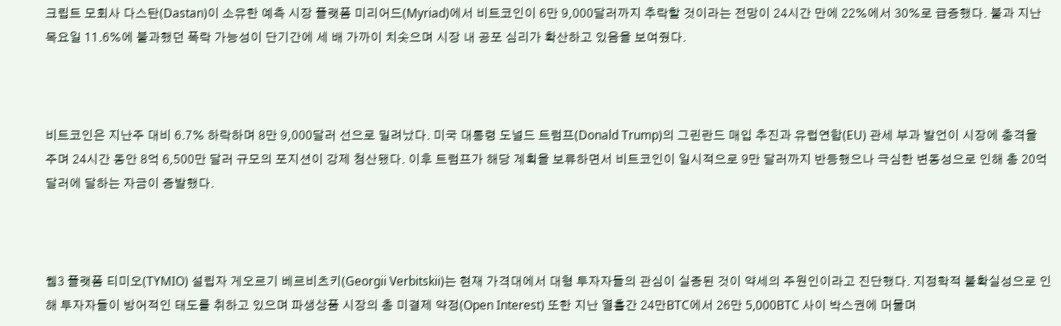크립트 모회사 다스탄(Dastan)이 소유한 예측 시장 플랫폼 미리어드(Myriad)에서 비트코인이 6만 9,000달러까지 추락할 것이라는 전망이 24시간 만에 22%에서 30%로 급증했다. 불과 지난 목요일 11.6%에 불과했던 폭락 가능성이 단기간에 세 배 가까이 치솟으며 시장 내 공포 심리가 확산하고 있음을 보여줬다.



비트코인은 지난주 대비 6.7% 하락하며 8만 9,000달러 선으로 밀려났다. 미국 대통령 도널드 트럼프(Donald Trump)의 그린란드 매입 추진과 유럽연합(EU) 관세 부과 발언이 시장에 충격을 주며 24시간 동안 8억 6,500만 달러 규모의 포지션이 강제 청산됐다. 이후 트럼프가 해당 계획을 보류하면서 비트코인이 일시적으로 9만 달러까지 반등했으나 극심한 변동성으로 인해 총 20억 달러에 달하는 자금이 증발했다.



웹3 플랫폼 티미오(TYMIO) 설립자 게오르기 베르비츠키(Georgii Verbitskii)는 현재 가격대에서 대형 투자자들의 관심이 실종된 것이 약세의 주원인이라고 진단했다. 지정학적 불확실성으로 인해 투자자들이 방어적인 태도를 취하고 있으며 파생상품 시장의 총 미결제 약정(Open Interest) 또한 지난 열흘간 24만BTC에서 26만 5,000BTC 사이 박스권에 머물며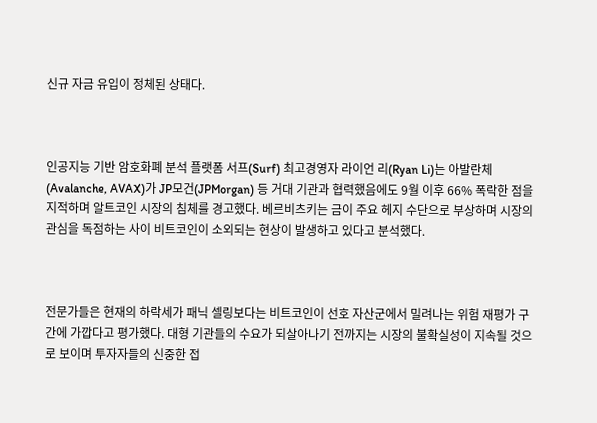신규 자금 유입이 정체된 상태다.



인공지능 기반 암호화폐 분석 플랫폼 서프(Surf) 최고경영자 라이언 리(Ryan Li)는 아발란체(Avalanche, AVAX)가 JP모건(JPMorgan) 등 거대 기관과 협력했음에도 9월 이후 66% 폭락한 점을 지적하며 알트코인 시장의 침체를 경고했다. 베르비츠키는 금이 주요 헤지 수단으로 부상하며 시장의 관심을 독점하는 사이 비트코인이 소외되는 현상이 발생하고 있다고 분석했다.



전문가들은 현재의 하락세가 패닉 셀링보다는 비트코인이 선호 자산군에서 밀려나는 위험 재평가 구간에 가깝다고 평가했다. 대형 기관들의 수요가 되살아나기 전까지는 시장의 불확실성이 지속될 것으로 보이며 투자자들의 신중한 접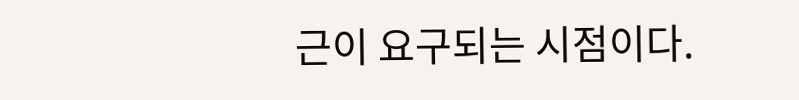근이 요구되는 시점이다.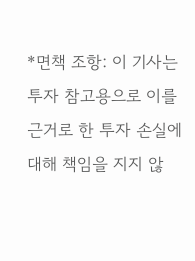*면책 조항: 이 기사는 투자 참고용으로 이를 근거로 한 투자 손실에 대해 책임을 지지 않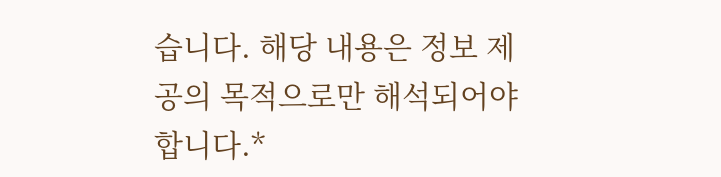습니다. 해당 내용은 정보 제공의 목적으로만 해석되어야 합니다.*